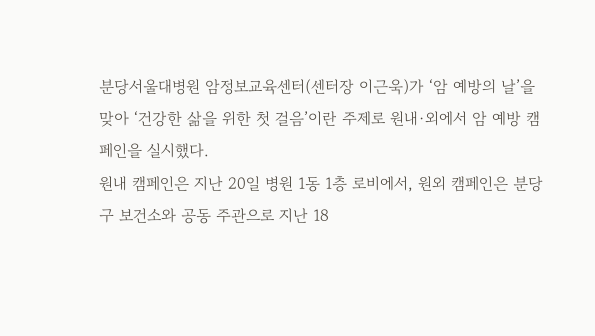분당서울대병원 암정보교육센터(센터장 이근욱)가 ‘암 예방의 날’을 맞아 ‘건강한 삶을 위한 첫 걸음’이란 주제로 원내·외에서 암 예방 캠페인을 실시했다.
원내 캠페인은 지난 20일 병원 1동 1층 로비에서, 원외 캠페인은 분당구 보건소와 공동 주관으로 지난 18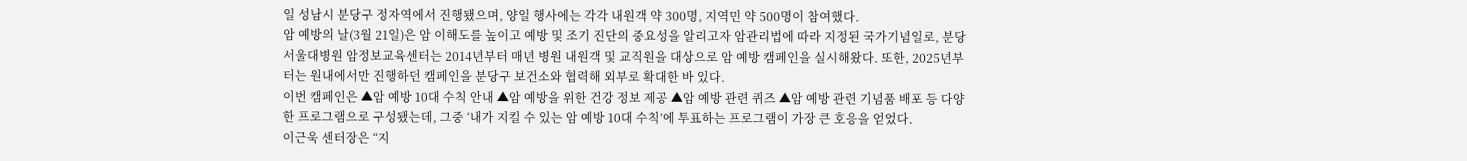일 성남시 분당구 정자역에서 진행됐으며, 양일 행사에는 각각 내원객 약 300명, 지역민 약 500명이 참여했다.
암 예방의 날(3월 21일)은 암 이해도를 높이고 예방 및 조기 진단의 중요성을 알리고자 암관리법에 따라 지정된 국가기념일로, 분당서울대병원 암정보교육센터는 2014년부터 매년 병원 내원객 및 교직원을 대상으로 암 예방 캠페인을 실시해왔다. 또한, 2025년부터는 원내에서만 진행하던 캠페인을 분당구 보건소와 협력해 외부로 확대한 바 있다.
이번 캠페인은 ▲암 예방 10대 수칙 안내 ▲암 예방을 위한 건강 정보 제공 ▲암 예방 관련 퀴즈 ▲암 예방 관련 기념품 배포 등 다양한 프로그램으로 구성됐는데, 그중 ‘내가 지킬 수 있는 암 예방 10대 수칙’에 투표하는 프로그램이 가장 큰 호응을 얻었다.
이근욱 센터장은 “지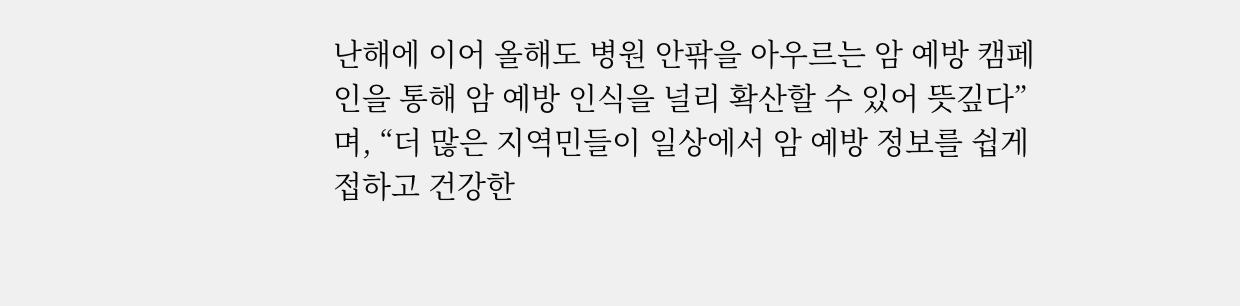난해에 이어 올해도 병원 안팎을 아우르는 암 예방 캠페인을 통해 암 예방 인식을 널리 확산할 수 있어 뜻깊다”며, “더 많은 지역민들이 일상에서 암 예방 정보를 쉽게 접하고 건강한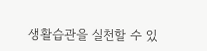생활습관을 실천할 수 있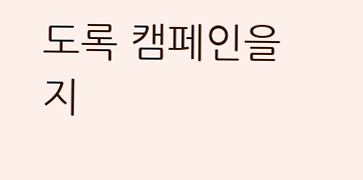도록 캠페인을 지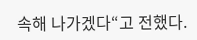속해 나가겠다“고 전했다.